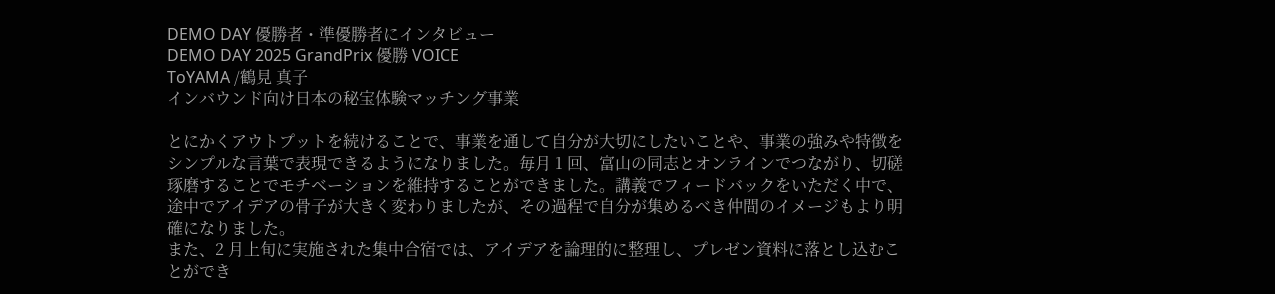DEMO DAY 優勝者・準優勝者にインタビュー
DEMO DAY 2025 GrandPrix 優勝 VOICE
ToYAMA /鶴見 真子
インバウンド向け日本の秘宝体験マッチング事業

とにかくアウトプットを続けることで、事業を通して自分が大切にしたいことや、事業の強みや特徴をシンプルな言葉で表現できるようになりました。毎月 1 回、富山の同志とオンラインでつながり、切磋琢磨することでモチベーションを維持することができました。講義でフィードバックをいただく中で、途中でアイデアの骨子が大きく変わりましたが、その過程で自分が集めるべき仲間のイメージもより明確になりました。
また、2 月上旬に実施された集中合宿では、アイデアを論理的に整理し、プレゼン資料に落とし込むことができ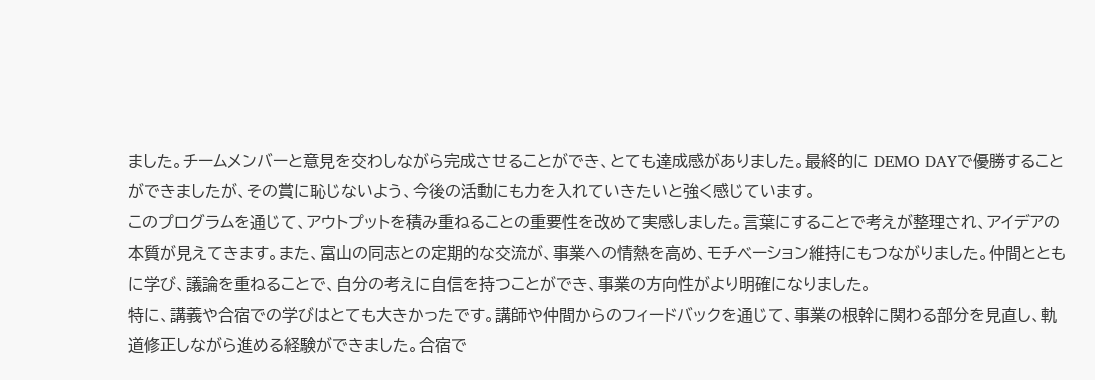ました。チームメンバーと意見を交わしながら完成させることができ、とても達成感がありました。最終的に DEMO DAYで優勝することができましたが、その賞に恥じないよう、今後の活動にも力を入れていきたいと強く感じています。
このプログラムを通じて、アウトプットを積み重ねることの重要性を改めて実感しました。言葉にすることで考えが整理され、アイデアの本質が見えてきます。また、富山の同志との定期的な交流が、事業への情熱を高め、モチベーション維持にもつながりました。仲間とともに学び、議論を重ねることで、自分の考えに自信を持つことができ、事業の方向性がより明確になりました。
特に、講義や合宿での学びはとても大きかったです。講師や仲間からのフィードバックを通じて、事業の根幹に関わる部分を見直し、軌道修正しながら進める経験ができました。合宿で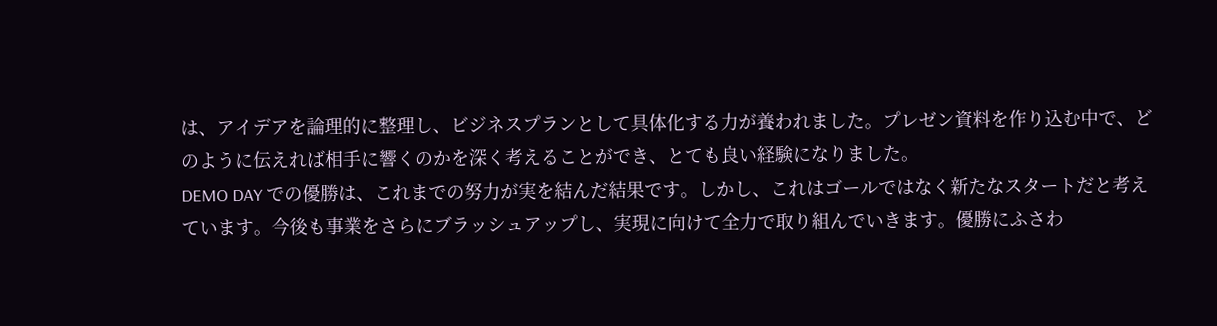は、アイデアを論理的に整理し、ビジネスプランとして具体化する力が養われました。プレゼン資料を作り込む中で、どのように伝えれば相手に響くのかを深く考えることができ、とても良い経験になりました。
DEMO DAY での優勝は、これまでの努力が実を結んだ結果です。しかし、これはゴールではなく新たなスタートだと考えています。今後も事業をさらにブラッシュアップし、実現に向けて全力で取り組んでいきます。優勝にふさわ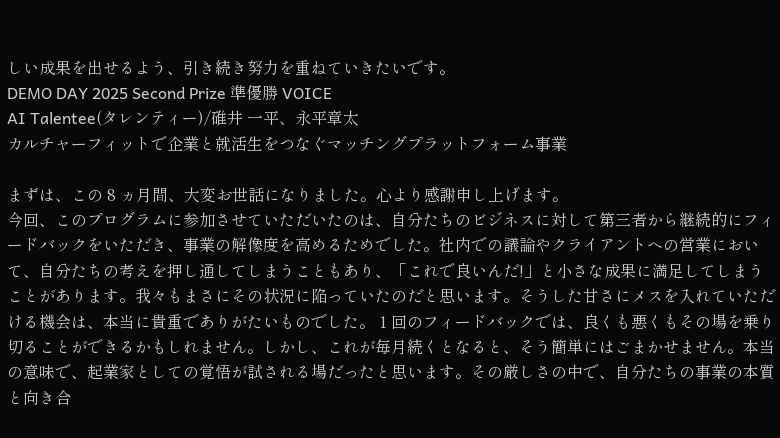しい成果を出せるよう、引き続き努力を重ねていきたいです。
DEMO DAY 2025 Second Prize 準優勝 VOICE
AI Talentee(タレンティー)/碓井 一平、永平章太
カルチャーフィットで企業と就活生をつなぐマッチングプラットフォーム事業

まずは、この 8 ヵ月間、大変お世話になりました。心より感謝申し上げます。
今回、このプログラムに参加させていただいたのは、自分たちのビジネスに対して第三者から継続的にフィードバックをいただき、事業の解像度を高めるためでした。社内での議論やクライアントへの営業において、自分たちの考えを押し通してしまうこともあり、「これで良いんだ!」と小さな成果に満足してしまうことがあります。我々もまさにその状況に陥っていたのだと思います。そうした甘さにメスを入れていただける機会は、本当に貴重でありがたいものでした。 1 回のフィードバックでは、良くも悪くもその場を乗り切ることができるかもしれません。しかし、これが毎月続くとなると、そう簡単にはごまかせません。本当の意味で、起業家としての覚悟が試される場だったと思います。その厳しさの中で、自分たちの事業の本質と向き合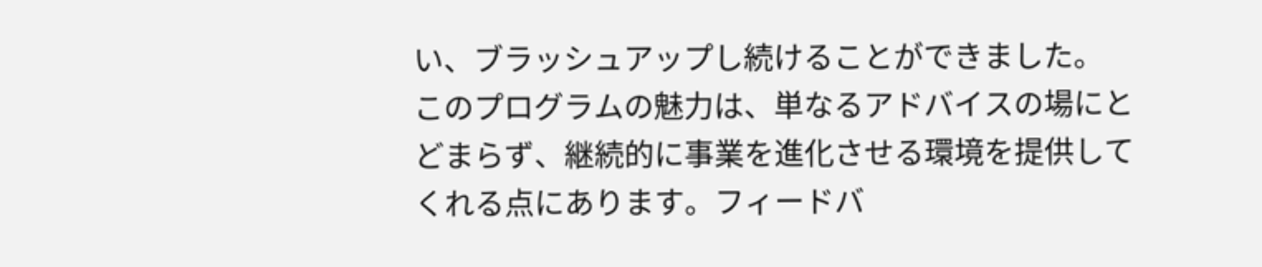い、ブラッシュアップし続けることができました。
このプログラムの魅力は、単なるアドバイスの場にとどまらず、継続的に事業を進化させる環境を提供してくれる点にあります。フィードバ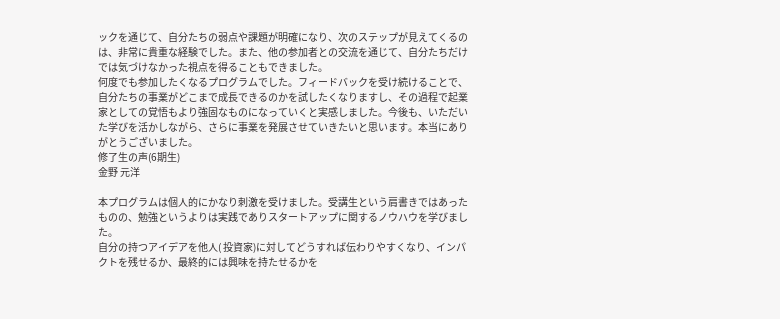ックを通じて、自分たちの弱点や課題が明確になり、次のステップが見えてくるのは、非常に貴重な経験でした。また、他の参加者との交流を通じて、自分たちだけでは気づけなかった視点を得ることもできました。
何度でも参加したくなるプログラムでした。フィードバックを受け続けることで、自分たちの事業がどこまで成長できるのかを試したくなりますし、その過程で起業家としての覚悟もより強固なものになっていくと実感しました。今後も、いただいた学びを活かしながら、さらに事業を発展させていきたいと思います。本当にありがとうございました。
修了生の声(6期生)
金野 元洋

本プログラムは個人的にかなり刺激を受けました。受講生という肩書きではあったものの、勉強というよりは実践でありスタートアップに関するノウハウを学びました。
自分の持つアイデアを他人( 投資家)に対してどうすれば伝わりやすくなり、インパクトを残せるか、最終的には興味を持たせるかを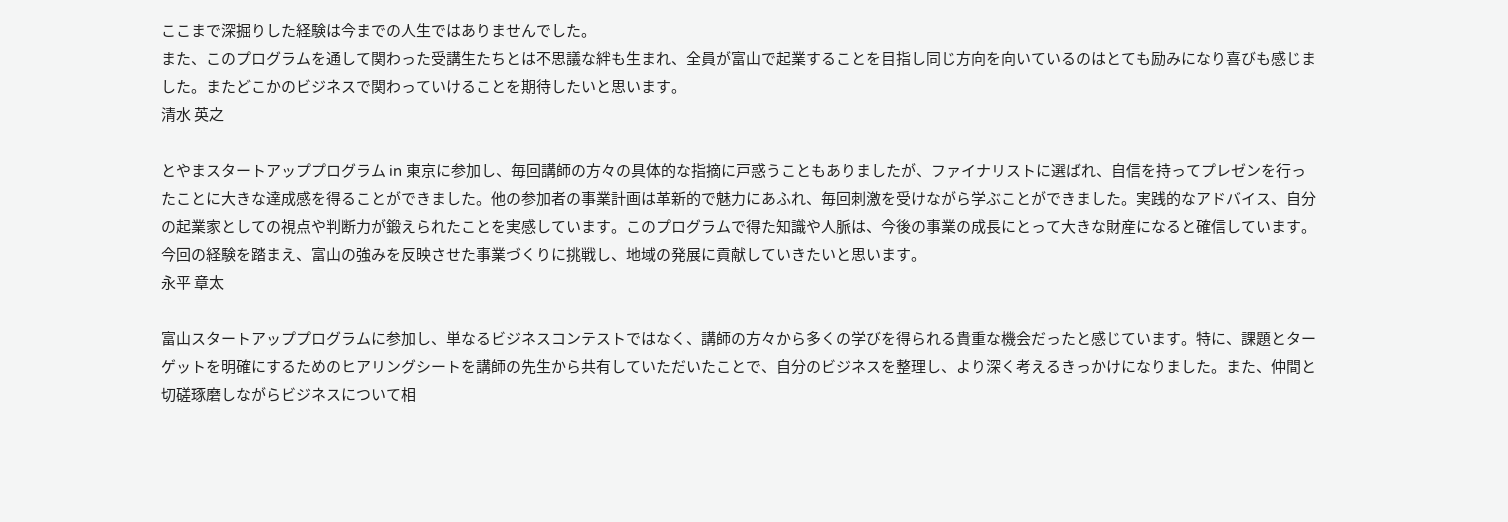ここまで深掘りした経験は今までの人生ではありませんでした。
また、このプログラムを通して関わった受講生たちとは不思議な絆も生まれ、全員が富山で起業することを目指し同じ方向を向いているのはとても励みになり喜びも感じました。またどこかのビジネスで関わっていけることを期待したいと思います。
清水 英之

とやまスタートアッププログラム in 東京に参加し、毎回講師の方々の具体的な指摘に戸惑うこともありましたが、ファイナリストに選ばれ、自信を持ってプレゼンを行ったことに大きな達成感を得ることができました。他の参加者の事業計画は革新的で魅力にあふれ、毎回刺激を受けながら学ぶことができました。実践的なアドバイス、自分の起業家としての視点や判断力が鍛えられたことを実感しています。このプログラムで得た知識や人脈は、今後の事業の成長にとって大きな財産になると確信しています。今回の経験を踏まえ、富山の強みを反映させた事業づくりに挑戦し、地域の発展に貢献していきたいと思います。
永平 章太

富山スタートアッププログラムに参加し、単なるビジネスコンテストではなく、講師の方々から多くの学びを得られる貴重な機会だったと感じています。特に、課題とターゲットを明確にするためのヒアリングシートを講師の先生から共有していただいたことで、自分のビジネスを整理し、より深く考えるきっかけになりました。また、仲間と切磋琢磨しながらビジネスについて相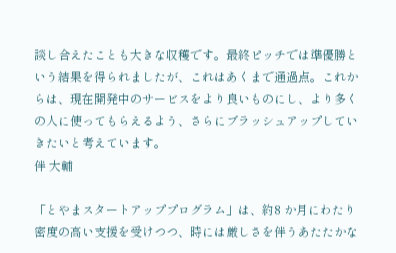談し合えたことも大きな収穫です。最終ピッチでは準優勝という結果を得られましたが、これはあくまで通過点。これからは、現在開発中のサービスをより良いものにし、より多くの人に使ってもらえるよう、さらにブラッシュアップしていきたいと考えています。
伴 大輔

「とやまスタートアッププログラム」は、約8 か月にわたり密度の高い支援を受けつつ、時には厳しさを伴うあたたかな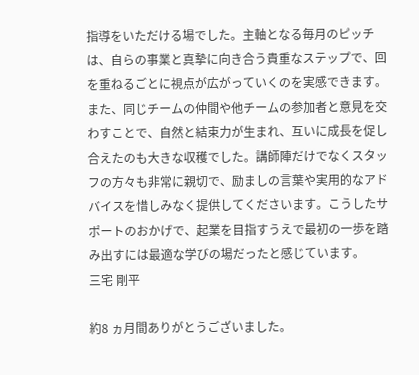指導をいただける場でした。主軸となる毎月のピッチは、自らの事業と真摯に向き合う貴重なステップで、回を重ねるごとに視点が広がっていくのを実感できます。また、同じチームの仲間や他チームの参加者と意見を交わすことで、自然と結束力が生まれ、互いに成長を促し合えたのも大きな収穫でした。講師陣だけでなくスタッフの方々も非常に親切で、励ましの言葉や実用的なアドバイスを惜しみなく提供してくださいます。こうしたサポートのおかげで、起業を目指すうえで最初の一歩を踏み出すには最適な学びの場だったと感じています。
三宅 剛平

約8 ヵ月間ありがとうございました。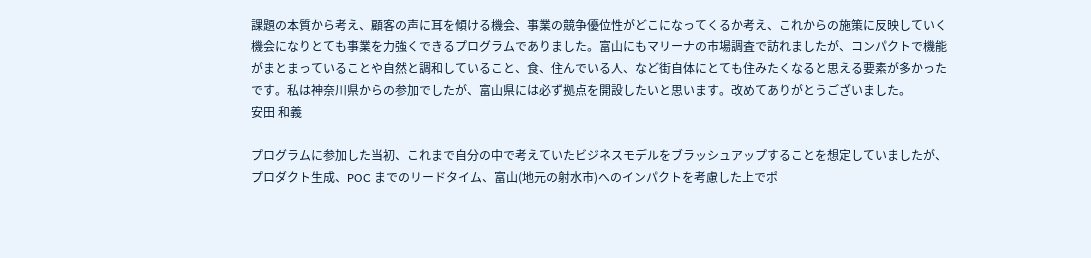課題の本質から考え、顧客の声に耳を傾ける機会、事業の競争優位性がどこになってくるか考え、これからの施策に反映していく機会になりとても事業を力強くできるプログラムでありました。富山にもマリーナの市場調査で訪れましたが、コンパクトで機能がまとまっていることや自然と調和していること、食、住んでいる人、など街自体にとても住みたくなると思える要素が多かったです。私は神奈川県からの参加でしたが、富山県には必ず拠点を開設したいと思います。改めてありがとうございました。
安田 和義

プログラムに参加した当初、これまで自分の中で考えていたビジネスモデルをブラッシュアップすることを想定していましたが、プロダクト生成、POC までのリードタイム、富山(地元の射水市)へのインパクトを考慮した上でポ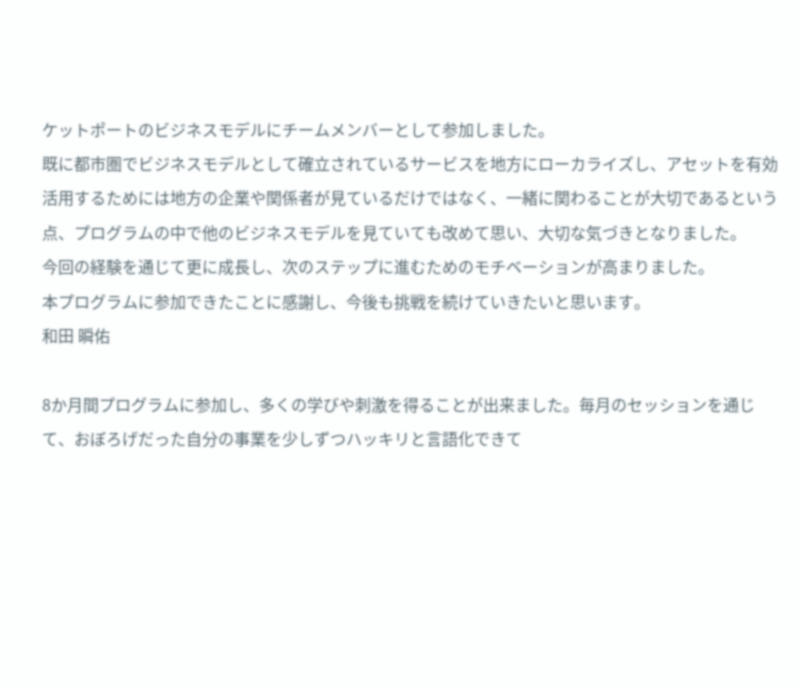ケットポートのビジネスモデルにチームメンバーとして参加しました。
既に都市圏でビジネスモデルとして確立されているサービスを地方にローカライズし、アセットを有効活用するためには地方の企業や関係者が見ているだけではなく、一緒に関わることが大切であるという点、プログラムの中で他のビジネスモデルを見ていても改めて思い、大切な気づきとなりました。
今回の経験を通じて更に成長し、次のステップに進むためのモチベーションが高まりました。
本プログラムに参加できたことに感謝し、今後も挑戦を続けていきたいと思います。
和田 瞬佑

8か月間プログラムに参加し、多くの学びや刺激を得ることが出来ました。毎月のセッションを通じて、おぼろげだった自分の事業を少しずつハッキリと言語化できて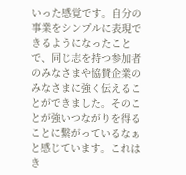いった感覚です。自分の事業をシンプルに表現できるようになったことで、同じ志を持つ参加者のみなさまや協賛企業のみなさまに強く伝えることができました。そのことが強いつながりを得ることに繋がっているなぁと感じています。これはき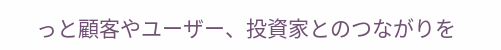っと顧客やユーザー、投資家とのつながりを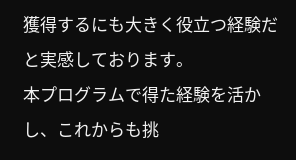獲得するにも大きく役立つ経験だと実感しております。
本プログラムで得た経験を活かし、これからも挑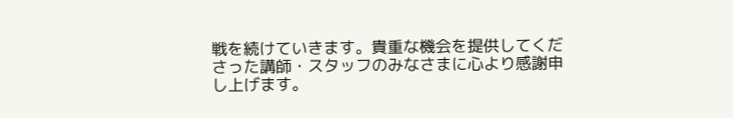戦を続けていきます。貴重な機会を提供してくださった講師・スタッフのみなさまに心より感謝申し上げます。